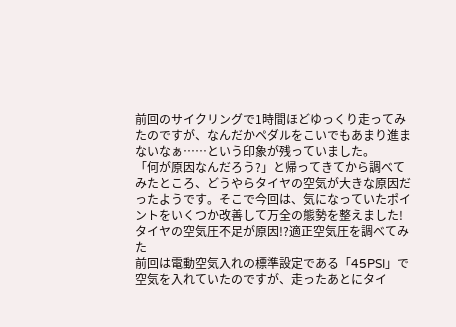前回のサイクリングで1時間ほどゆっくり走ってみたのですが、なんだかペダルをこいでもあまり進まないなぁ……という印象が残っていました。
「何が原因なんだろう?」と帰ってきてから調べてみたところ、どうやらタイヤの空気が大きな原因だったようです。そこで今回は、気になっていたポイントをいくつか改善して万全の態勢を整えました!
タイヤの空気圧不足が原因!?適正空気圧を調べてみた
前回は電動空気入れの標準設定である「45PSI」で空気を入れていたのですが、走ったあとにタイ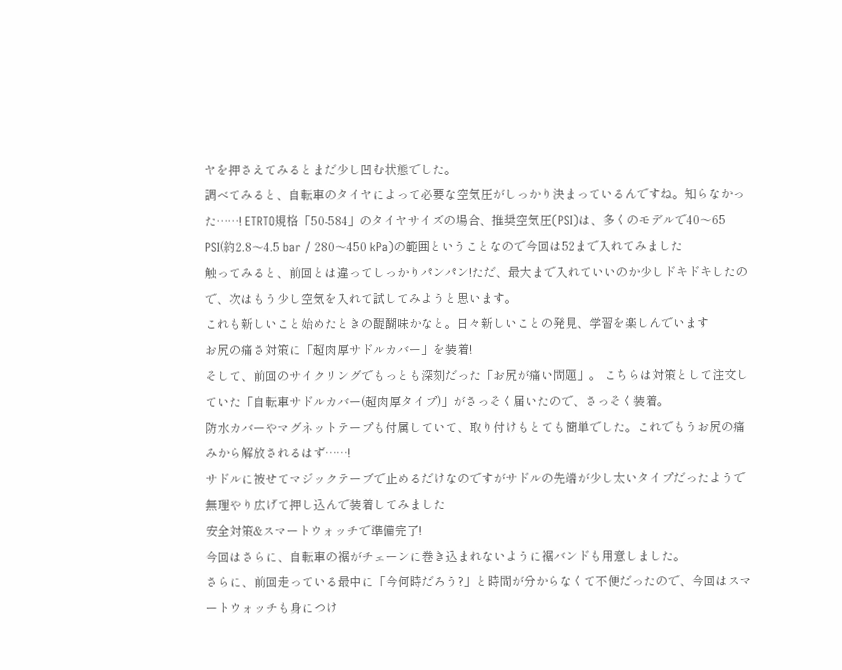ヤを押さえてみるとまだ少し凹む状態でした。
調べてみると、自転車のタイヤによって必要な空気圧がしっかり決まっているんですね。知らなかった……! ETRTO規格「50-584」のタイヤサイズの場合、推奨空気圧(PSI)は、多くのモデルで40〜65 PSI(約2.8〜4.5 bar / 280〜450 kPa)の範囲ということなので今回は52まで入れてみました
触ってみると、前回とは違ってしっかりパンパン!ただ、最大まで入れていいのか少しドキドキしたので、次はもう少し空気を入れて試してみようと思います。
これも新しいこと始めたときの醍醐味かなと。日々新しいことの発見、学習を楽しんでいます
お尻の痛さ対策に「超肉厚サドルカバー」を装着!
そして、前回のサイクリングでもっとも深刻だった「お尻が痛い問題」。 こちらは対策として注文していた「自転車サドルカバー(超肉厚タイプ)」がさっそく届いたので、さっそく装着。
防水カバーやマグネットテープも付属していて、取り付けもとても簡単でした。これでもうお尻の痛みから解放されるはず……!
サドルに被せてマジックテーブで止めるだけなのですがサドルの先端が少し太いタイプだったようで無理やり広げて押し込んで装着してみました
安全対策&スマートウォッチで準備完了!
今回はさらに、自転車の裾がチェーンに巻き込まれないように裾バンドも用意しました。
さらに、前回走っている最中に「今何時だろう?」と時間が分からなくて不便だったので、今回はスマートウォッチも身につけ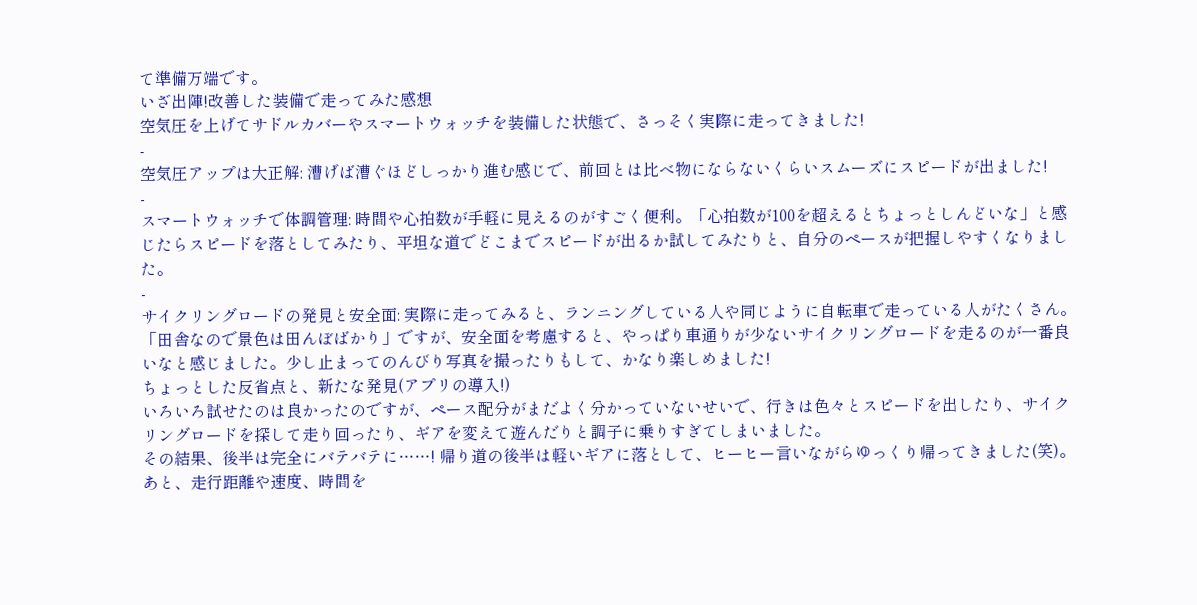て準備万端です。
いざ出陣!改善した装備で走ってみた感想
空気圧を上げてサドルカバーやスマートウォッチを装備した状態で、さっそく実際に走ってきました!
-
空気圧アップは大正解: 漕げば漕ぐほどしっかり進む感じで、前回とは比べ物にならないくらいスムーズにスピードが出ました!
-
スマートウォッチで体調管理: 時間や心拍数が手軽に見えるのがすごく便利。「心拍数が100を超えるとちょっとしんどいな」と感じたらスピードを落としてみたり、平坦な道でどこまでスピードが出るか試してみたりと、自分のペースが把握しやすくなりました。
-
サイクリングロードの発見と安全面: 実際に走ってみると、ランニングしている人や同じように自転車で走っている人がたくさん。「田舎なので景色は田んぼばかり」ですが、安全面を考慮すると、やっぱり車通りが少ないサイクリングロードを走るのが一番良いなと感じました。少し止まってのんびり写真を撮ったりもして、かなり楽しめました!
ちょっとした反省点と、新たな発見(アプリの導入!)
いろいろ試せたのは良かったのですが、ペース配分がまだよく分かっていないせいで、行きは色々とスピードを出したり、サイクリングロードを探して走り回ったり、ギアを変えて遊んだりと調子に乗りすぎてしまいました。
その結果、後半は完全にバテバテに……! 帰り道の後半は軽いギアに落として、ヒーヒー言いながらゆっくり帰ってきました(笑)。
あと、走行距離や速度、時間を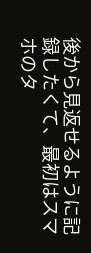後から見返せるように記録したくて、最初はスマホのタ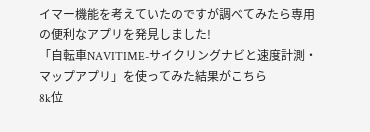イマー機能を考えていたのですが調べてみたら専用の便利なアプリを発見しました!
「自転車NAVITIME-サイクリングナビと速度計測・マップアプリ」を使ってみた結果がこちら
8k位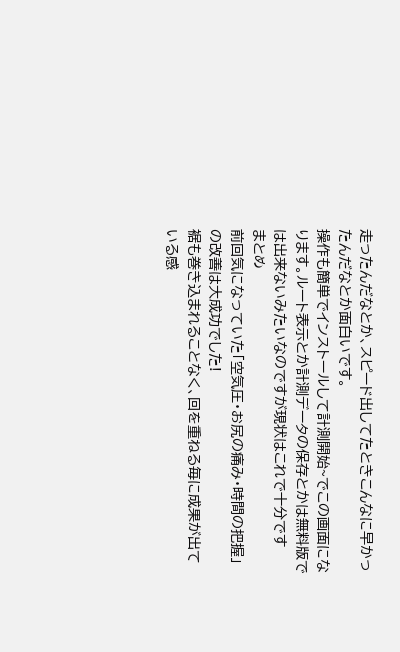走ったんだなとか、スピード出してたときこんなに早かったんだなとか面白いです。
操作も簡単でインストールして計測開始~でこの画面になります。ルート表示とか計測データの保存とかは無料版では出来ないみたいなのですが現状はこれで十分です
まとめ
前回気になっていた「空気圧・お尻の痛み・時間の把握」の改善は大成功でした!
裾も巻き込まれることなく、回を重ねる毎に成果が出ている感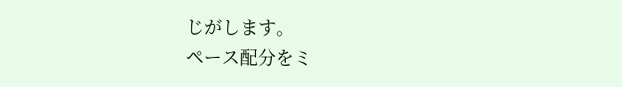じがします。
ペース配分をミ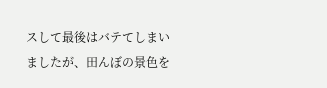スして最後はバテてしまいましたが、田んぼの景色を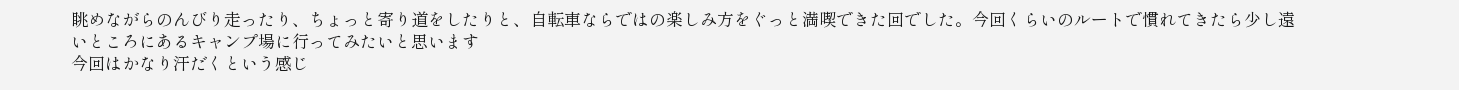眺めながらのんびり走ったり、ちょっと寄り道をしたりと、自転車ならではの楽しみ方をぐっと満喫できた回でした。今回くらいのルートで慣れてきたら少し遠いところにあるキャンプ場に行ってみたいと思います
今回はかなり汗だくという感じ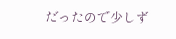だったので少しず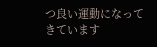つ良い運動になってきています